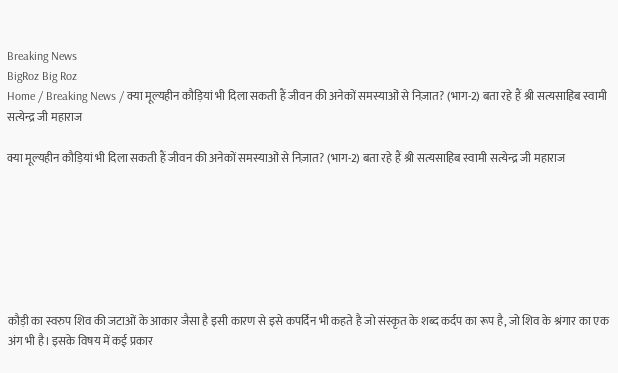Breaking News
BigRoz Big Roz
Home / Breaking News / क्या मूल्यहीन कौड़ियां भी दिला सकती हैं जीवन की अनेकों समस्याओं से निज़ात? (भाग-2) बता रहे हैं श्री सत्यसाहिब स्वामी सत्येन्द्र जी महाराज

क्या मूल्यहीन कौड़ियां भी दिला सकती हैं जीवन की अनेकों समस्याओं से निज़ात? (भाग-2) बता रहे हैं श्री सत्यसाहिब स्वामी सत्येन्द्र जी महाराज







कौड़ी का स्वरुप शिव की जटाओं के आकार जैसा है इसी कारण से इसे कपर्दिन भी कहते है जो संस्कृत के शब्द कर्दप का रूप है, जो शिव के श्रंगार का एक अंग भी है। इसके विषय में कई प्रकार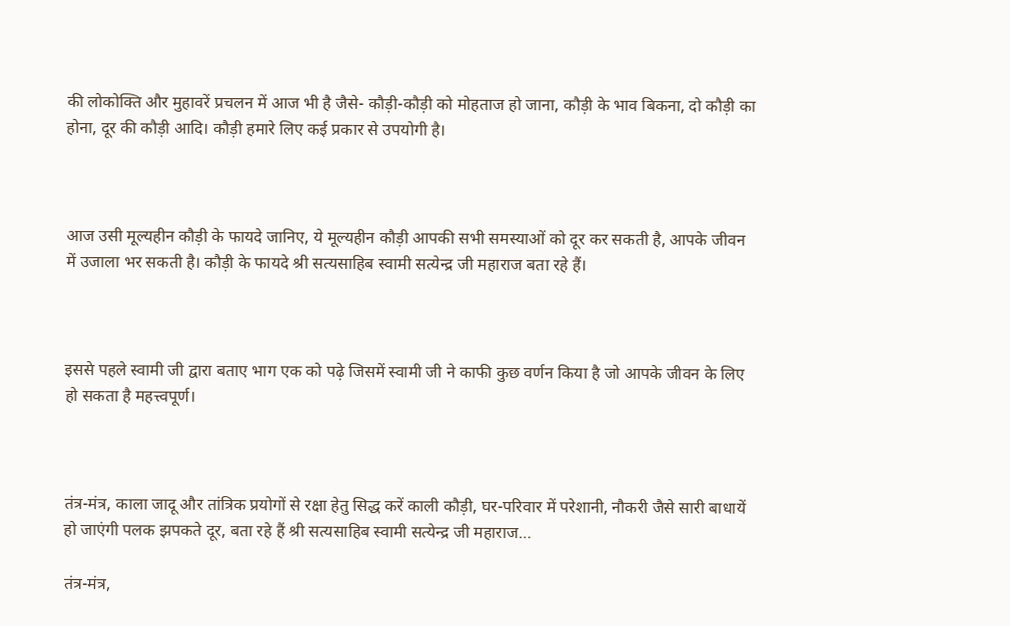की लोकोक्ति और मुहावरें प्रचलन में आज भी है जैसे- कौड़ी-कौड़ी को मोहताज हो जाना, कौड़ी के भाव बिकना, दो कौड़ी का होना, दूर की कौड़ी आदि। कौड़ी हमारे लिए कई प्रकार से उपयोगी है।



आज उसी मूल्यहीन कौड़ी के फायदे जानिए, ये मूल्यहीन कौड़ी आपकी सभी समस्याओं को दूर कर सकती है, आपके जीवन में उजाला भर सकती है। कौड़ी के फायदे श्री सत्यसाहिब स्वामी सत्येन्द्र जी महाराज बता रहे हैं।



इससे पहले स्वामी जी द्वारा बताए भाग एक को पढ़े जिसमें स्वामी जी ने काफी कुछ वर्णन किया है जो आपके जीवन के लिए हो सकता है महत्त्वपूर्ण।



तंत्र-मंत्र, काला जादू और तांत्रिक प्रयोगों से रक्षा हेतु सिद्ध करें काली कौड़ी, घर-परिवार में परेशानी, नौकरी जैसे सारी बाधायें हो जाएंगी पलक झपकते दूर, बता रहे हैं श्री सत्यसाहिब स्वामी सत्येन्द्र जी महाराज…

तंत्र-मंत्र,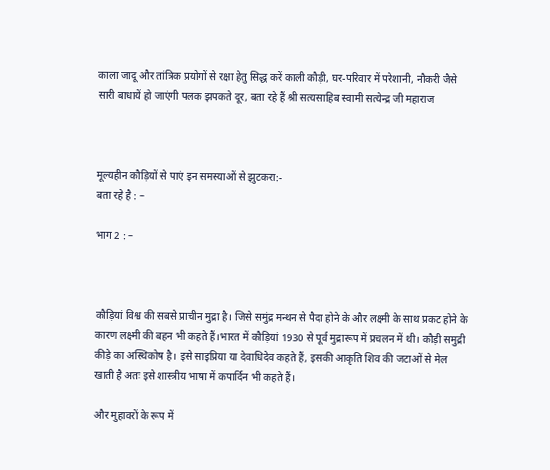काला जादू और तांत्रिक प्रयोगों से रक्षा हेतु सिद्ध करें काली कौड़ी, घर-परिवार में परेशानी, नौकरी जैसे सारी बाधायें हो जाएंगी पलक झपकते दूर, बता रहे हैं श्री सत्यसाहिब स्वामी सत्येन्द्र जी महाराज



मूल्यहीन कौड़ियों से पाएं इन समस्याओं से झुटकरा:-
बता रहे है : –

भाग 2 : –



कौड़ियां विश्व की सबसे प्राचीन मुद्रा है। जिसे समुंद्र मन्थन से पैदा होने के और लक्ष्मी के साथ प्रकट होने के कारण लक्ष्मी की बहन भी कहते हैं।भारत में कौड़ियां 1930 से पूर्व मुद्रारूप में प्रचलन में थी। कौड़ी समुद्री कीड़े का अस्थिकोष है। इसे साइप्रिया या देवाधिदेव कहते हैं, इसकी आकृति शिव की जटाओं से मेल खाती है अतः इसे शास्त्रीय भाषा में कपार्दिन भी कहते हैं।

और मुहावरों के रूप में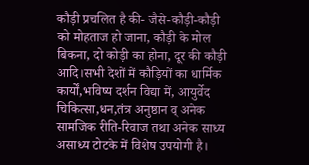कौड़ी प्रचलित है की- जैसे-कौड़ी-कौड़ी को मोहताज हो जाना, कौड़ी के मोल बिकना, दो कोड़ी का होना, दूर की कौड़ी आदि।सभी देशों में कौड़ियों का धार्मिक कार्यों,भविष्य दर्शन विद्या में, आयुर्वेद चिकित्सा,धन,तंत्र अनुष्ठान व् अनेक सामजिक रीति-रिवाज तथा अनेक साध्य असाध्य टोटके में विशेष उपयोगी है।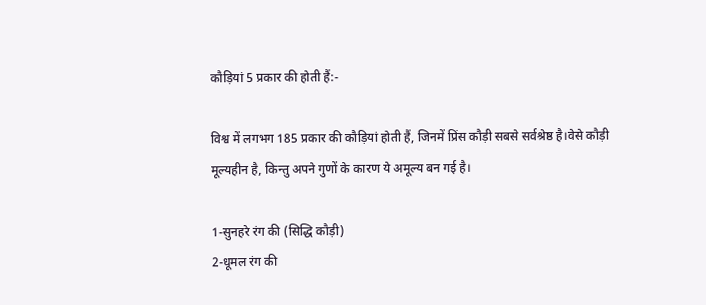कौड़ियां 5 प्रकार की होती हैं:-

विश्व में लगभग 185 प्रकार की कौड़ियां होती हैं, जिनमें प्रिंस कौड़ी सबसे सर्वश्रेष्ठ है।वेसे कौड़ी मूल्यहीन है, किन्तु अपने गुणों के कारण ये अमूल्य बन गई है।

1-सुनहरे रंग की (सिद्धि कौड़ी)
2-धूमल रंग की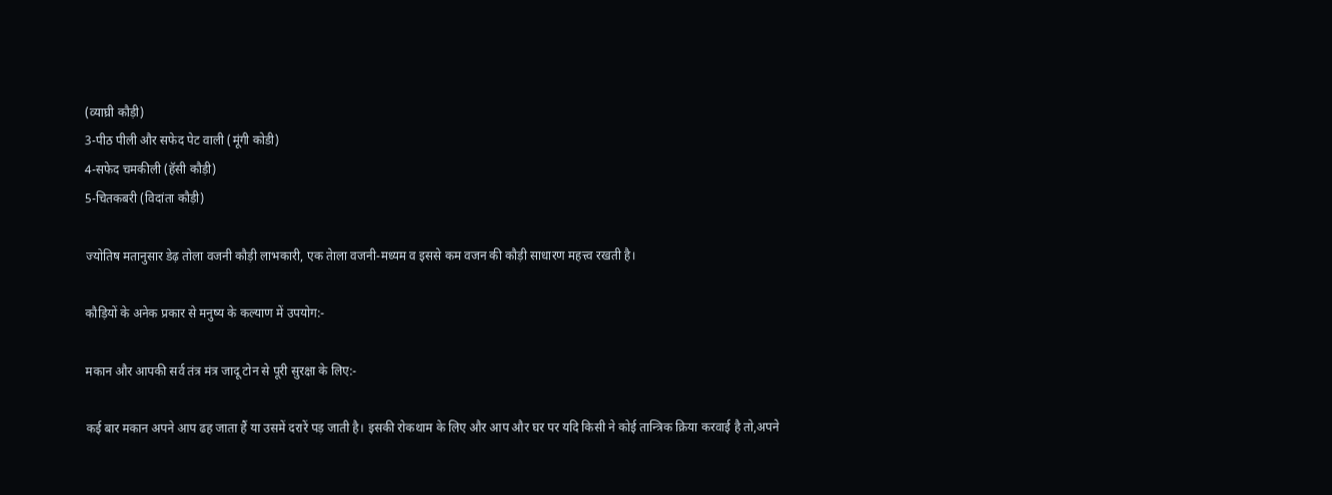(व्याघ्री कौड़ी)
3-पीठ पीली और सफेद पेट वाली (मूंगी कोडी)
4-सफेद चमकीली (हॅसी कौड़ी)
5-चितकबरी (विदांता कौड़ी)

ज्योतिष मतानुसार डेढ़ तोला वजनी कौड़ी लाभकारी, एक तेाला वजनी-मध्यम व इससे कम वजन की कौड़ी साधारण महत्त्व रखती है।

कौड़ियों के अनेक प्रकार से मनुष्य के कल्याण में उपयोग:-

मकान और आपकी सर्व तंत्र मंत्र जादू टोन से पूरी सुरक्षा के लिए:-

कई बार मकान अपने आप ढह जाता हैं या उसमें दरारें पड़ जाती है। इसकी रोकथाम के लिए और आप और घर पर यदि किसी ने कोई तान्त्रिक क्रिया करवाई है तो,अपने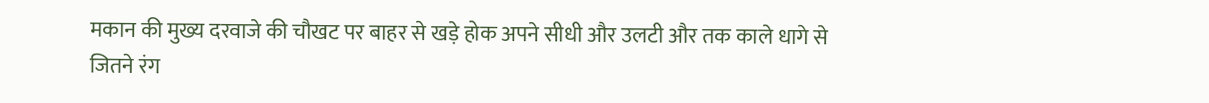मकान की मुख्य दरवाजे की चौखट पर बाहर से खड़े होक अपने सीधी और उलटी और तक काले धागे से जितने रंग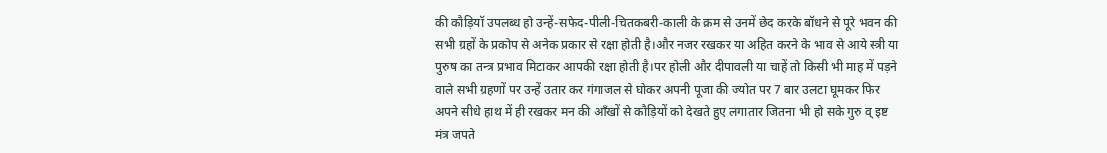की कौड़ियॉ उपलब्ध हो उन्हें-सफेद-पीली-चितकबरी-काली के क्रम से उनमें छेद करके बॉधने से पूरे भवन की सभी ग्रहों के प्रकोप से अनेक प्रकार से रक्षा होती है।और नजर रखकर या अहित करने के भाव से आये स्त्री या पुरुष का तन्त्र प्रभाव मिटाकर आपकी रक्षा होती है।पर होली और दीपावली या चाहें तो किसी भी माह में पड़ने वाले सभी ग्रहणों पर उन्हें उतार कर गंगाजल से घोकर अपनी पूजा की ज्योत पर 7 बार उलटा घूमकर फिर अपने सीधे हाथ में ही रखकर मन की आँखों से कौड़ियों को देखते हुए लगातार जितना भी हो सके गुरु व् इष्ट मंत्र जपते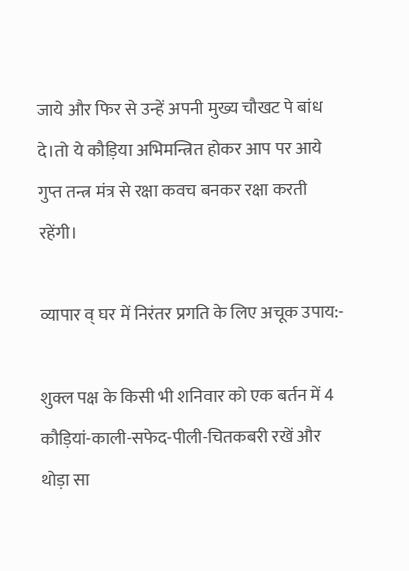जाये और फिर से उन्हें अपनी मुख्य चौखट पे बांध दे।तो ये कौड़िया अभिमन्त्रित होकर आप पर आये गुप्त तन्त्र मंत्र से रक्षा कवच बनकर रक्षा करती रहेंगी।

व्यापार व् घर में निरंतर प्रगति के लिए अचूक उपाय:-

शुक्ल पक्ष के किसी भी शनिवार को एक बर्तन में 4 कौड़ियां-काली-सफेद-पीली-चितकबरी रखें और थोड़ा सा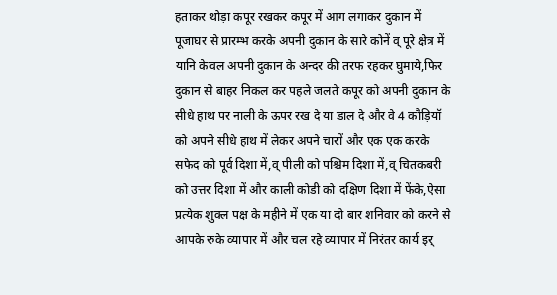हताकर थोड़ा कपूर रखकर कपूर में आग लगाकर दुकान में पूजाघर से प्रारम्भ करके अपनी दुकान के सारे कोनें व् पूरे क्षेत्र में यानि केवल अपनी दुकान के अन्दर की तरफ रहकर घुमाये,फिर दुकान से बाहर निकल कर पहले जलते कपूर को अपनी दुकान के सीधे हाथ पर नाली के ऊपर रख दे या डाल दे और वे 4 कौड़ियॉ को अपने सीधे हाथ में लेकर अपने चारों और एक एक करके सफेद को पूर्व दिशा में,व् पीली को पश्चिम दिशा में,व् चितकबरी को उत्तर दिशा में और काली कोडी को दक्षिण दिशा में फेंके,ऐसा प्रत्येक शुक्ल पक्ष के महीने में एक या दो बार शनिवार को करने से आपके रुके व्यापार में और चल रहे व्यापार में निरंतर कार्य इर्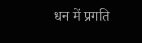धन में प्रगति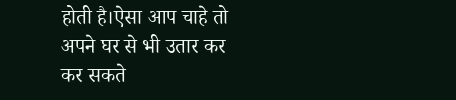होती है।ऐसा आप चाहे तो अपने घर से भी उतार कर कर सकते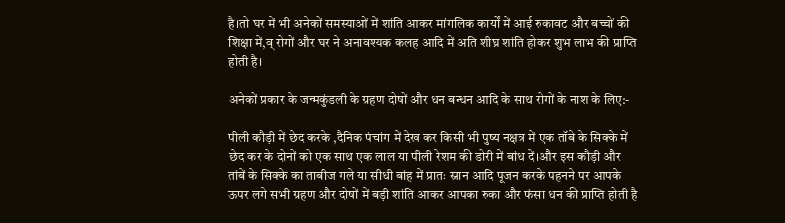है।तो घर में भी अनेकों समस्याओं में शांति आकर मांगलिक कार्यों में आई रुकावट और बच्चों की शिक्षा में,व् रोगों और घर ने अनावश्यक कलह आदि में अति शीघ्र शांति होकर शुभ लाभ की प्राप्ति होती है।

अनेकों प्रकार के जन्मकुंडली के ग्रहण दोषों और धन बन्धन आदि के साथ रोगों के नाश के लिए:-

पीली कौड़ी में छेद करके ,दैनिक पंचांग में देख कर किसी भी पुष्य नक्षत्र में एक तॉबे के सिक्के में छेद कर के दोनों को एक साथ एक लाल या पीली रेशम की डोरी में बांध दें।और इस कौड़ी और तांबें के सिक्के का ताबीज गले या सीधी बांह में प्रातः स्नान आदि पूजन करके पहनने पर आपके ऊपर लगे सभी ग्रहण और दोषों में बड़ी शांति आकर आपका रुका और फंसा धन की प्राप्ति होती है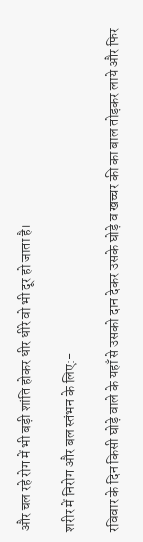और चल रहे रोग में भी बड़ी शांति होकर धीर धीरे वो भी दूर हो जाता है।

शरीर में निरोग और बल स्तंभन के लिए:-

रविवार के दिन किसी घोड़े वाले के यहाँ से उसको दान देकर उसके घोड़े व खच्चर की का बाल तोड़कर लाये और फिर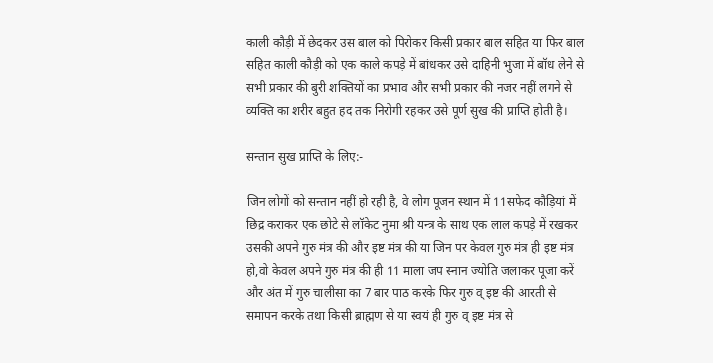काली कौड़ी में छेदकर उस बाल को पिरोकर किसी प्रकार बाल सहित या फिर बाल सहित काली कौड़ी को एक काले कपड़े में बांधकर उसे दाहिनी भुजा में बॉध लेने से सभी प्रकार की बुरी शक्तियों का प्रभाव और सभी प्रकार की नजर नहीं लगने से व्यक्ति का शरीर बहुत हद तक निरोगी रहकर उसे पूर्ण सुख की प्राप्ति होती है।

सन्तान सुख प्राप्ति के लिए:-

जिन लोगों को सन्तान नहीं हो रही है, वे लोग पूजन स्थान में 11सफेद कौड़ियां में छिद्र कराकर एक छोटे से लॉकेट नुमा श्री यन्त्र के साथ एक लाल कपड़े में रखकर उसकी अपने गुरु मंत्र की और इष्ट मंत्र की या जिन पर केवल गुरु मंत्र ही इष्ट मंत्र हो,वो केवल अपने गुरु मंत्र की ही 11 माला जप स्नान ज्योति जलाकर पूजा करें और अंत में गुरु चालीसा का 7 बार पाठ करके फिर गुरु व् इष्ट की आरती से समापन करके तथा किसी ब्राह्मण से या स्वयं ही गुरु व् इष्ट मंत्र से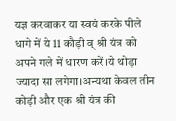यज्ञ करवाकर या स्वयं करके पीले धागे में ये 11 कौड़ी व् श्री यंत्र को अपने गले में धारण करें।ये थोड़ा ज्यादा सा लगेगा।अन्यथा केवल तीन कोड़ी और एक श्री यंत्र की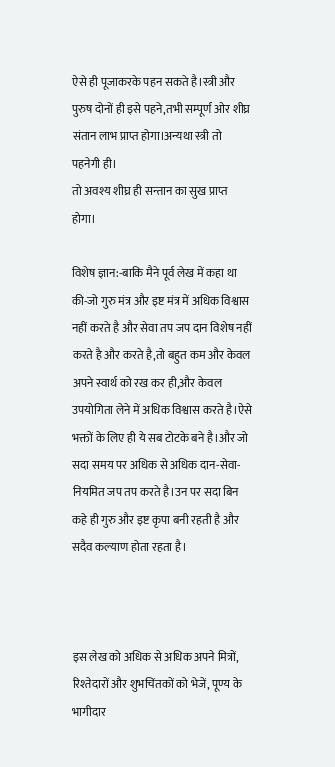ऐसे ही पूजाकरके पहन सकते है।स्त्री और पुरुष दोनों ही इसे पहने,तभी सम्पूर्ण ओर शीघ्र संतान लाभ प्राप्त होगा।अन्यथा स्त्री तो पहनेगी ही।
तो अवश्य शीघ्र ही सन्तान का सुख प्राप्त होगा।

विशेष ज्ञान:-बाकि मैने पूर्व लेख में कहा था की-जो गुरु मंत्र और इष्ट मंत्र में अधिक विश्वास नहीं करते है और सेवा तप जप दान विशेष नहीं करते है और करते है,तो बहुत कम और केवल अपने स्वार्थ को रख कर ही,और केवल उपयोगिता लेने में अधिक विश्वास करते है।ऐसे भक्तों के लिए ही ये सब टोटके बने है।और जो सदा समय पर अधिक से अधिक दान-सेवा-नियमित जप तप करते है।उन पर सदा बिन कहे ही गुरु और इष्ट कृपा बनी रहती है और सदैव कल्याण होता रहता है।



इस लेख को अधिक से अधिक अपने मित्रों, रिश्तेदारों और शुभचिंतकों को भेजें, पूण्य के भागीदार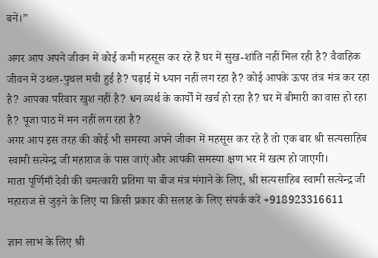बनें।”

अगर आप अपने जीवन में कोई कमी महसूस कर रहे हैं घर में सुख-शांति नहीं मिल रही है? वैवाहिक जीवन में उथल-पुथल मची हुई है? पढ़ाई में ध्यान नहीं लग रहा है? कोई आपके ऊपर तंत्र मंत्र कर रहा है? आपका परिवार खुश नहीं है? धन व्यर्थ के कार्यों में खर्च हो रहा है? घर में बीमारी का वास हो रहा है? पूजा पाठ में मन नहीं लग रहा है?
अगर आप इस तरह की कोई भी समस्या अपने जीवन में महसूस कर रहे हैं तो एक बार श्री सत्यसाहिब स्वामी सत्येन्द्र जी महाराज के पास जाएं और आपकी समस्या क्षण भर में खत्म हो जाएगी।
माता पूर्णिमाँ देवी की चमत्कारी प्रतिमा या बीज मंत्र मंगाने के लिए, श्री सत्यसाहिब स्वामी सत्येन्द्र जी महाराज से जुड़ने के लिए या किसी प्रकार की सलाह के लिए संपर्क करें +918923316611

ज्ञान लाभ के लिए श्री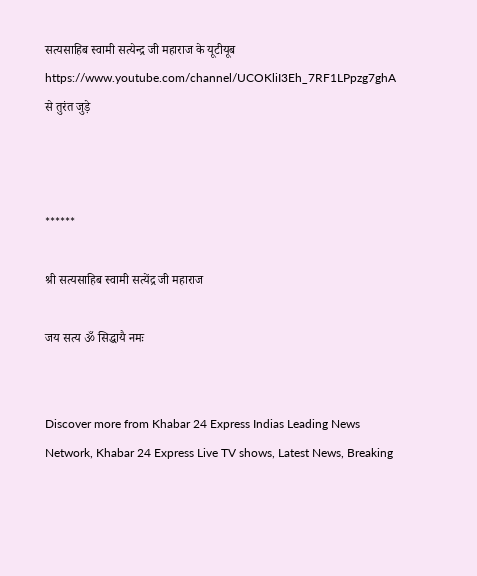सत्यसाहिब स्वामी सत्येन्द्र जी महाराज के यूटीयूब  https://www.youtube.com/channel/UCOKliI3Eh_7RF1LPpzg7ghA  से तुरंत जुड़े



******

श्री सत्यसाहिब स्वामी सत्येंद्र जी महाराज

जय सत्य ॐ सिद्धायै नमः


Discover more from Khabar 24 Express Indias Leading News Network, Khabar 24 Express Live TV shows, Latest News, Breaking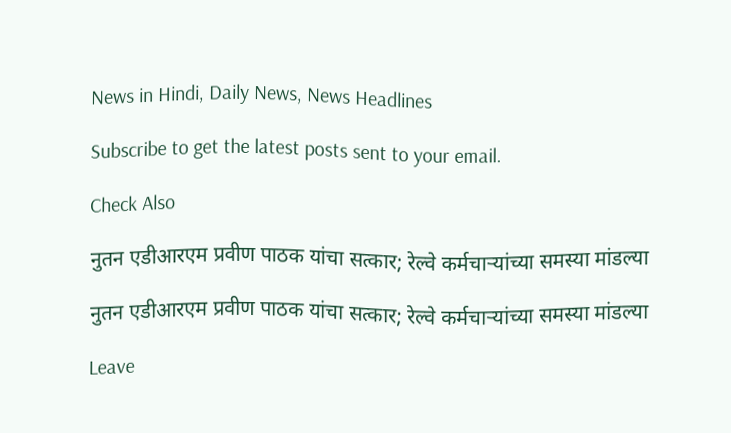News in Hindi, Daily News, News Headlines

Subscribe to get the latest posts sent to your email.

Check Also

नुतन एडीआरएम प्रवीण पाठक यांचा सत्कार; रेल्वे कर्मचाऱ्यांच्या समस्या मांडल्या

नुतन एडीआरएम प्रवीण पाठक यांचा सत्कार; रेल्वे कर्मचाऱ्यांच्या समस्या मांडल्या

Leave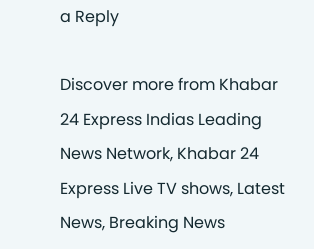a Reply

Discover more from Khabar 24 Express Indias Leading News Network, Khabar 24 Express Live TV shows, Latest News, Breaking News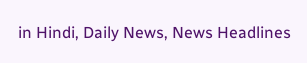in Hindi, Daily News, News Headlines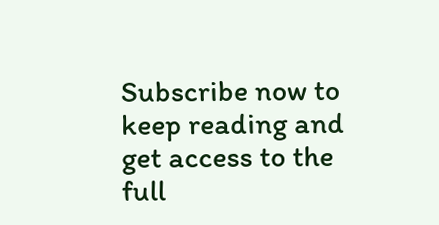Subscribe now to keep reading and get access to the full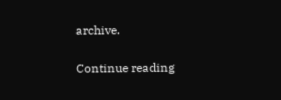archive.

Continue reading